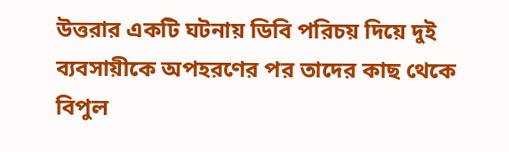উত্তরার একটি ঘটনায় ডিবি পরিচয় দিয়ে দুই ব্যবসায়ীকে অপহরণের পর তাদের কাছ থেকে বিপুল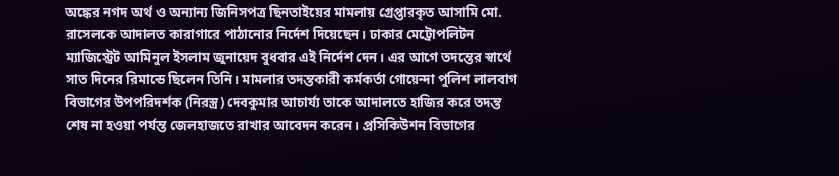অঙ্কের নগদ অর্থ ও অন্যান্য জিনিসপত্র ছিনতাইয়ের মামলায় গ্রেপ্তারকৃত আসামি মো. রাসেলকে আদালত কারাগারে পাঠানোর নির্দেশ দিয়েছেন। ঢাকার মেট্রোপলিটন ম্যাজিস্ট্রেট আমিনুল ইসলাম জুনায়েদ বুধবার এই নির্দেশ দেন। এর আগে তদন্তের স্বার্থে সাত দিনের রিমান্ডে ছিলেন তিনি। মামলার তদন্তকারী কর্মকর্তা গোয়েন্দা পুলিশ লালবাগ বিভাগের উপপরিদর্শক (নিরস্ত্র) দেবকুমার আচার্য্য তাকে আদালতে হাজির করে তদন্ত শেষ না হওয়া পর্যন্ত জেলহাজতে রাখার আবেদন করেন। প্রসিকিউশন বিভাগের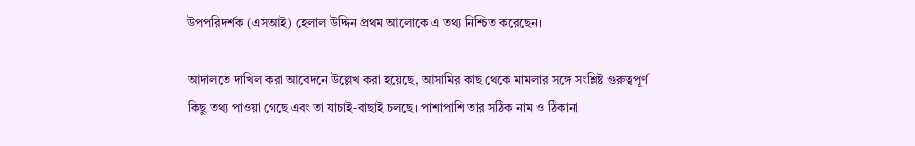উপপরিদর্শক (এসআই) হেলাল উদ্দিন প্রথম আলোকে এ তথ্য নিশ্চিত করেছেন।

আদালতে দাখিল করা আবেদনে উল্লেখ করা হয়েছে, আসামির কাছ থেকে মামলার সঙ্গে সংশ্লিষ্ট গুরুত্বপূর্ণ কিছু তথ্য পাওয়া গেছে এবং তা যাচাই-বাছাই চলছে। পাশাপাশি তার সঠিক নাম ও ঠিকানা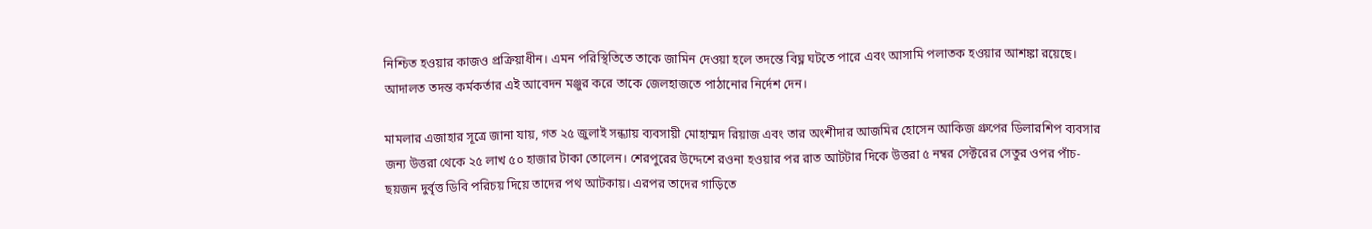নিশ্চিত হওয়ার কাজও প্রক্রিয়াধীন। এমন পরিস্থিতিতে তাকে জামিন দেওয়া হলে তদন্তে বিঘ্ন ঘটতে পারে এবং আসামি পলাতক হওয়ার আশঙ্কা রয়েছে। আদালত তদন্ত কর্মকর্তার এই আবেদন মঞ্জুর করে তাকে জেলহাজতে পাঠানোর নির্দেশ দেন।

মামলার এজাহার সূত্রে জানা যায়, গত ২৫ জুলাই সন্ধ্যায় ব্যবসায়ী মোহাম্মদ রিয়াজ এবং তার অংশীদার আজমির হোসেন আকিজ গ্রুপের ডিলারশিপ ব্যবসার জন্য উত্তরা থেকে ২৫ লাখ ৫০ হাজার টাকা তোলেন। শেরপুরের উদ্দেশে রওনা হওয়ার পর রাত আটটার দিকে উত্তরা ৫ নম্বর সেক্টরের সেতুর ওপর পাঁচ-ছয়জন দুর্বৃত্ত ডিবি পরিচয় দিয়ে তাদের পথ আটকায়। এরপর তাদের গাড়িতে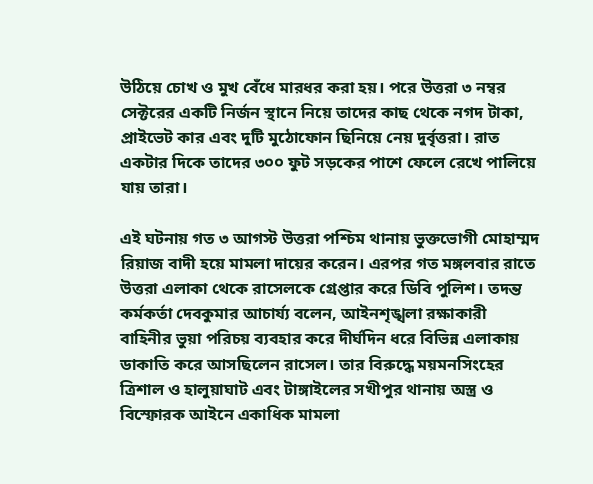উঠিয়ে চোখ ও মুখ বেঁধে মারধর করা হয়। পরে উত্তরা ৩ নম্বর সেক্টরের একটি নির্জন স্থানে নিয়ে তাদের কাছ থেকে নগদ টাকা, প্রাইভেট কার এবং দুটি মুঠোফোন ছিনিয়ে নেয় দুর্বৃত্তরা। রাত একটার দিকে তাদের ৩০০ ফুট সড়কের পাশে ফেলে রেখে পালিয়ে যায় তারা।

এই ঘটনায় গত ৩ আগস্ট উত্তরা পশ্চিম থানায় ভুক্তভোগী মোহাম্মদ রিয়াজ বাদী হয়ে মামলা দায়ের করেন। এরপর গত মঙ্গলবার রাতে উত্তরা এলাকা থেকে রাসেলকে গ্রেপ্তার করে ডিবি পুলিশ। তদন্ত কর্মকর্তা দেবকুমার আচার্য্য বলেন, আইনশৃঙ্খলা রক্ষাকারী বাহিনীর ভুয়া পরিচয় ব্যবহার করে দীর্ঘদিন ধরে বিভিন্ন এলাকায় ডাকাতি করে আসছিলেন রাসেল। তার বিরুদ্ধে ময়মনসিংহের ত্রিশাল ও হালুয়াঘাট এবং টাঙ্গাইলের সখীপুর থানায় অস্ত্র ও বিস্ফোরক আইনে একাধিক মামলা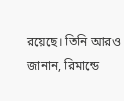রয়েছে। তিনি আরও জানান, রিমান্ডে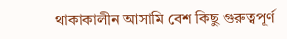থাকাকালীন আসামি বেশ কিছু গুরুত্বপূর্ণ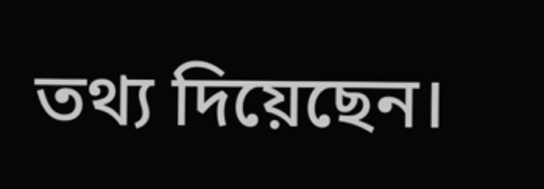তথ্য দিয়েছেন।